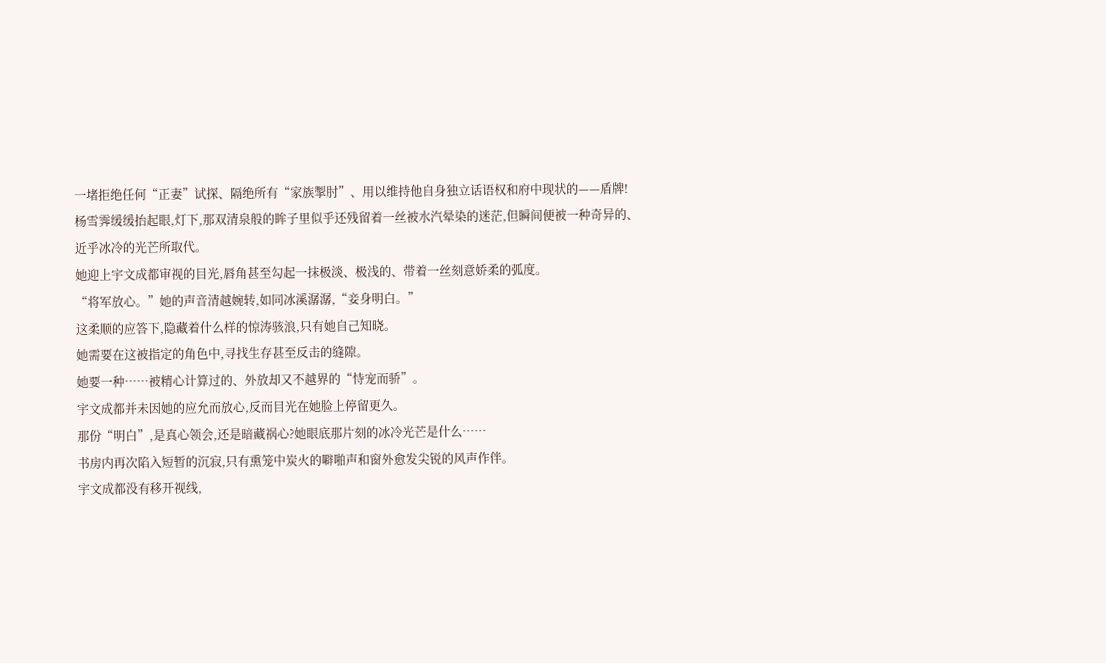一堵拒绝任何“正妻”试探、隔绝所有“家族掣肘”、用以维持他自身独立话语权和府中现状的——盾牌!
杨雪霁缓缓抬起眼,灯下,那双清泉般的眸子里似乎还残留着一丝被水汽晕染的迷茫,但瞬间便被一种奇异的、近乎冰冷的光芒所取代。
她迎上宇文成都审视的目光,唇角甚至勾起一抹极淡、极浅的、带着一丝刻意娇柔的弧度。
“将军放心。”她的声音清越婉转,如同冰溪潺潺,“妾身明白。”
这柔顺的应答下,隐藏着什么样的惊涛骇浪,只有她自己知晓。
她需要在这被指定的角色中,寻找生存甚至反击的缝隙。
她要一种……被精心计算过的、外放却又不越界的“恃宠而骄”。
宇文成都并未因她的应允而放心,反而目光在她脸上停留更久。
那份“明白”,是真心领会,还是暗藏祸心?她眼底那片刻的冰冷光芒是什么……
书房内再次陷入短暂的沉寂,只有熏笼中炭火的噼啪声和窗外愈发尖锐的风声作伴。
宇文成都没有移开视线,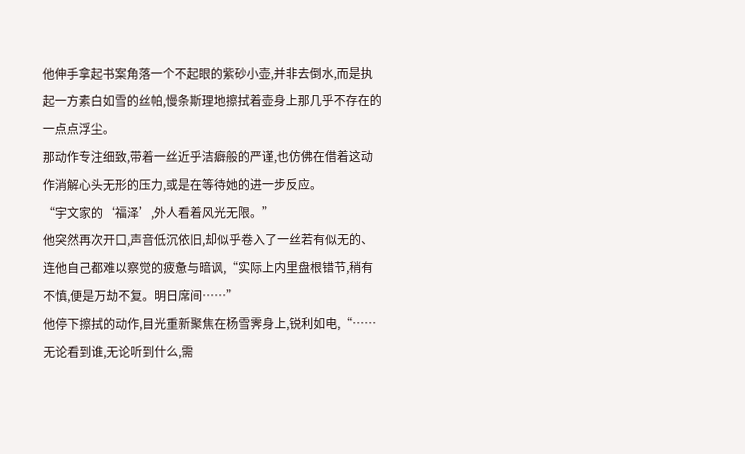他伸手拿起书案角落一个不起眼的紫砂小壶,并非去倒水,而是执起一方素白如雪的丝帕,慢条斯理地擦拭着壶身上那几乎不存在的一点点浮尘。
那动作专注细致,带着一丝近乎洁癖般的严谨,也仿佛在借着这动作消解心头无形的压力,或是在等待她的进一步反应。
“宇文家的‘福泽’,外人看着风光无限。”
他突然再次开口,声音低沉依旧,却似乎卷入了一丝若有似无的、连他自己都难以察觉的疲惫与暗讽,“实际上内里盘根错节,稍有不慎,便是万劫不复。明日席间……”
他停下擦拭的动作,目光重新聚焦在杨雪霁身上,锐利如电,“……无论看到谁,无论听到什么,需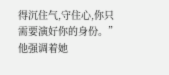得沉住气,守住心,你只需要演好你的身份。”
他强调着她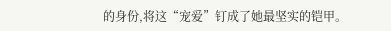的身份,将这“宠爱”钉成了她最坚实的铠甲。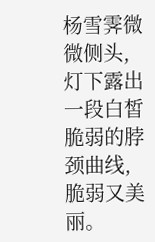杨雪霁微微侧头,灯下露出一段白皙脆弱的脖颈曲线,脆弱又美丽。